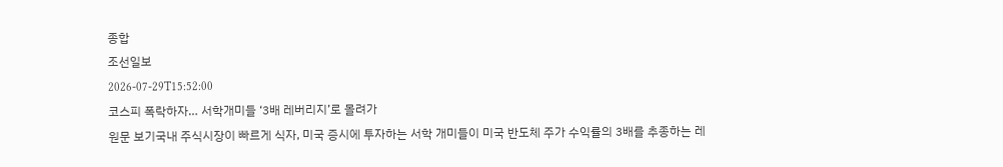종합
조선일보
2026-07-29T15:52:00
코스피 폭락하자… 서학개미들 ‘3배 레버리지’로 몰려가
원문 보기국내 주식시장이 빠르게 식자, 미국 증시에 투자하는 서학 개미들이 미국 반도체 주가 수익률의 3배를 추종하는 레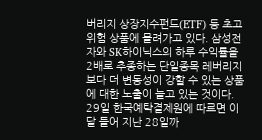버리지 상장지수펀드(ETF) 등 초고위험 상품에 몰려가고 있다. 삼성전자와 SK하이닉스의 하루 수익률을 2배로 추종하는 단일종목 레버리지보다 더 변동성이 강할 수 있는 상품에 대한 노출이 늘고 있는 것이다. 29일 한국예탁결제원에 따르면 이달 들어 지난 28일까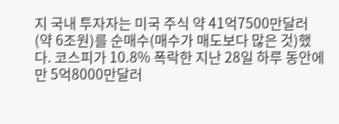지 국내 투자자는 미국 주식 약 41억7500만달러(약 6조원)를 순매수(매수가 매도보다 많은 것)했다. 코스피가 10.8% 폭락한 지난 28일 하루 동안에만 5억8000만달러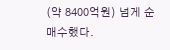(약 8400억원) 넘게 순매수했다.